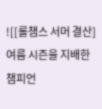![[롤챔스 서머 결산] 여름 시즌을 지배한 챔피언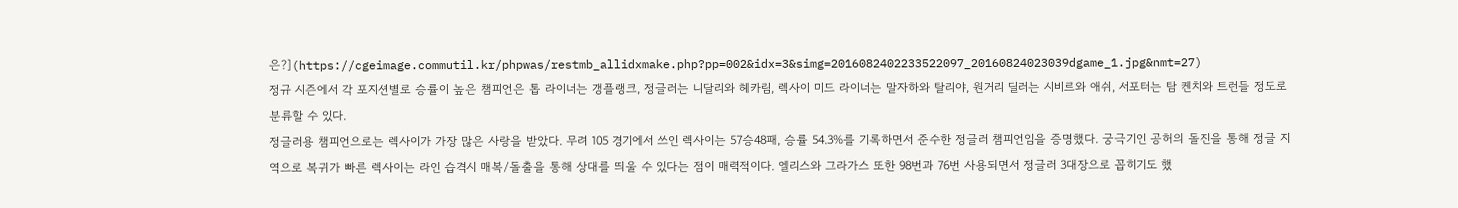은?](https://cgeimage.commutil.kr/phpwas/restmb_allidxmake.php?pp=002&idx=3&simg=2016082402233522097_20160824023039dgame_1.jpg&nmt=27)
정규 시즌에서 각 포지션별로 승률이 높은 챔피언은 톱 라이너는 갱플랭크, 정글러는 니달리와 헤카림, 렉사이 미드 라이너는 말자하와 탈리야, 원거리 딜러는 시비르와 애쉬, 서포터는 탐 켄치와 트런들 정도로 분류할 수 있다.
정글러용 챔피언으로는 렉사이가 가장 많은 사랑을 받았다. 무려 105 경기에서 쓰인 렉사이는 57승48패, 승률 54.3%를 기록하면서 준수한 정글러 챔피언임을 증명했다. 궁극기인 공허의 돌진을 통해 정글 지역으로 복귀가 빠른 렉사이는 라인 습격시 매복/돌출을 통해 상대를 띄울 수 있다는 점이 매력적이다. 엘리스와 그라가스 또한 98번과 76번 사용되면서 정글러 3대장으로 꼽히기도 했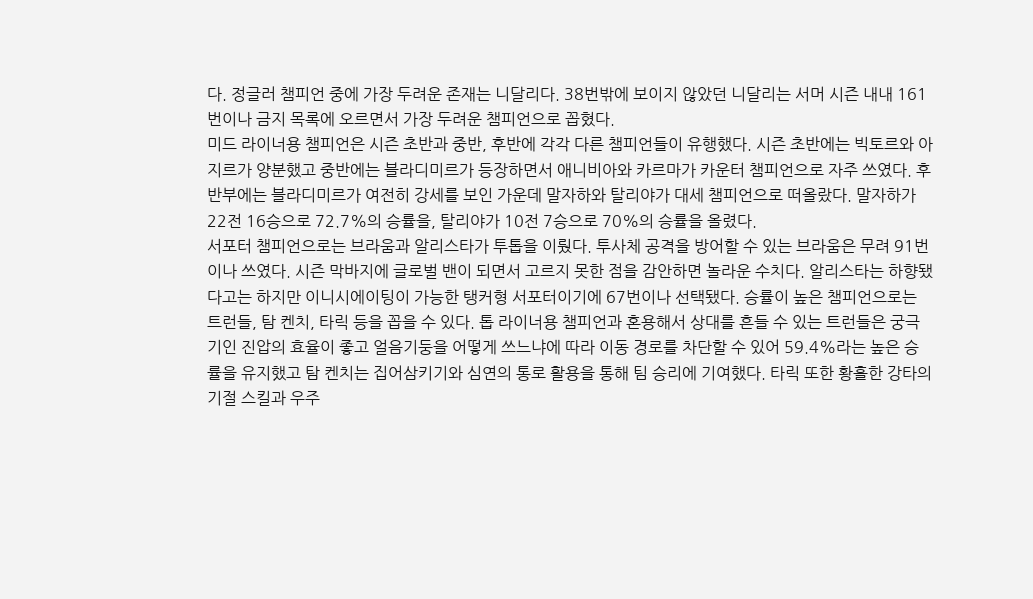다. 정글러 챔피언 중에 가장 두려운 존재는 니달리다. 38번밖에 보이지 않았던 니달리는 서머 시즌 내내 161번이나 금지 목록에 오르면서 가장 두려운 챔피언으로 꼽혔다.
미드 라이너용 챔피언은 시즌 초반과 중반, 후반에 각각 다른 챔피언들이 유행했다. 시즌 초반에는 빅토르와 아지르가 양분했고 중반에는 블라디미르가 등장하면서 애니비아와 카르마가 카운터 챔피언으로 자주 쓰였다. 후반부에는 블라디미르가 여전히 강세를 보인 가운데 말자하와 탈리야가 대세 챔피언으로 떠올랐다. 말자하가 22전 16승으로 72.7%의 승률을, 탈리야가 10전 7승으로 70%의 승률을 올렸다.
서포터 챔피언으로는 브라움과 알리스타가 투톱을 이뤘다. 투사체 공격을 방어할 수 있는 브라움은 무려 91번이나 쓰였다. 시즌 막바지에 글로벌 밴이 되면서 고르지 못한 점을 감안하면 놀라운 수치다. 알리스타는 하향됐다고는 하지만 이니시에이팅이 가능한 탱커형 서포터이기에 67번이나 선택됐다. 승률이 높은 챔피언으로는 트런들, 탐 켄치, 타릭 등을 꼽을 수 있다. 톱 라이너용 챔피언과 혼용해서 상대를 흔들 수 있는 트런들은 궁극기인 진압의 효율이 좋고 얼음기둥을 어떻게 쓰느냐에 따라 이동 경로를 차단할 수 있어 59.4%라는 높은 승률을 유지했고 탐 켄치는 집어삼키기와 심연의 통로 활용을 통해 팀 승리에 기여했다. 타릭 또한 황홀한 강타의 기절 스킬과 우주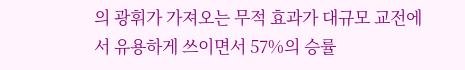의 광휘가 가져오는 무적 효과가 대규모 교전에서 유용하게 쓰이면서 57%의 승률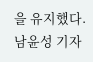을 유지했다.
남윤성 기자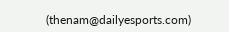(thenam@dailyesports.com)